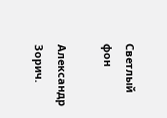Светлый фон

Александр Зорич.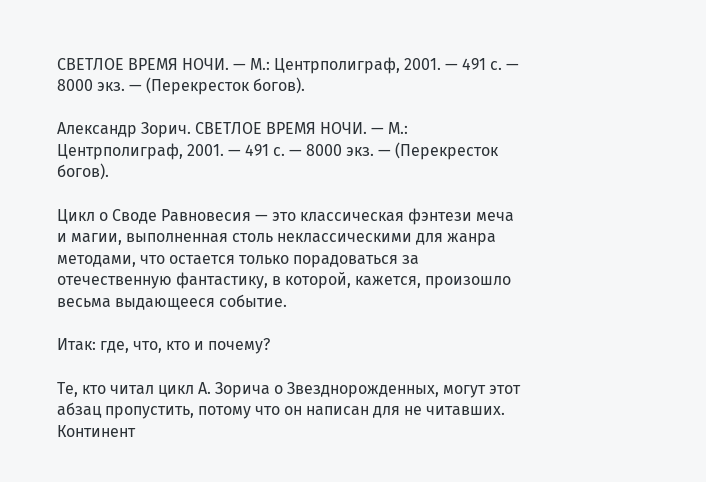СВЕТЛОЕ ВРЕМЯ НОЧИ. — М.: Центрполиграф, 2001. — 491 с. — 8000 экз. — (Перекресток богов).

Александр Зорич. СВЕТЛОЕ ВРЕМЯ НОЧИ. — М.: Центрполиграф, 2001. — 491 с. — 8000 экз. — (Перекресток богов).

Цикл о Своде Равновесия — это классическая фэнтези меча и магии, выполненная столь неклассическими для жанра методами, что остается только порадоваться за отечественную фантастику, в которой, кажется, произошло весьма выдающееся событие.

Итак: где, что, кто и почему?

Те, кто читал цикл А. Зорича о Звезднорожденных, могут этот абзац пропустить, потому что он написан для не читавших. Континент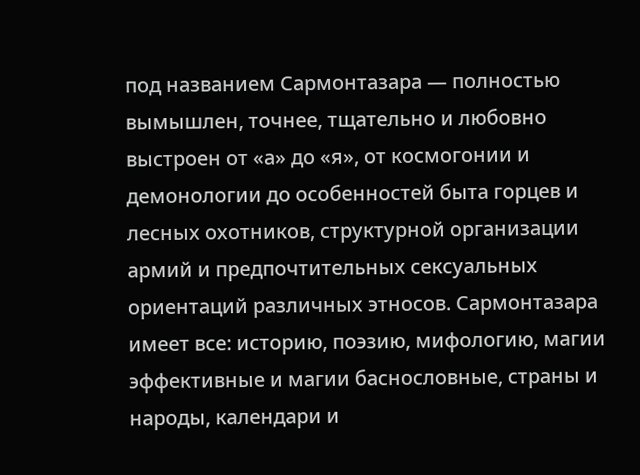под названием Сармонтазара — полностью вымышлен, точнее, тщательно и любовно выстроен от «а» до «я», от космогонии и демонологии до особенностей быта горцев и лесных охотников, структурной организации армий и предпочтительных сексуальных ориентаций различных этносов. Сармонтазара имеет все: историю, поэзию, мифологию, магии эффективные и магии баснословные, страны и народы, календари и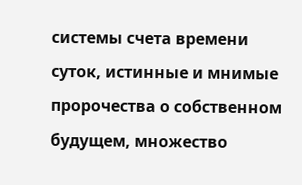системы счета времени суток, истинные и мнимые пророчества о собственном будущем, множество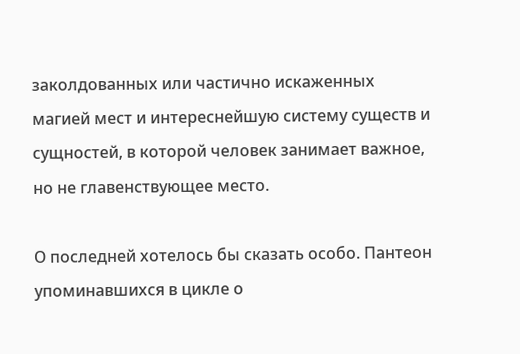заколдованных или частично искаженных магией мест и интереснейшую систему существ и сущностей, в которой человек занимает важное, но не главенствующее место.

О последней хотелось бы сказать особо. Пантеон упоминавшихся в цикле о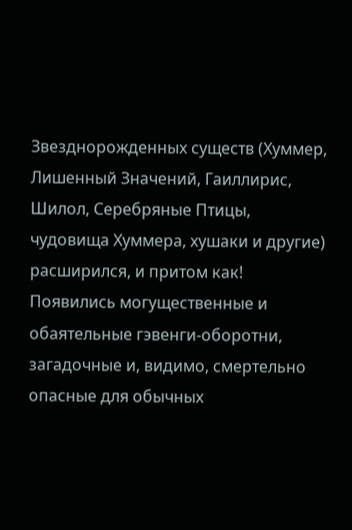Звезднорожденных существ (Хуммер, Лишенный Значений, Гаиллирис, Шилол, Серебряные Птицы, чудовища Хуммера, хушаки и другие) расширился, и притом как! Появились могущественные и обаятельные гэвенги-оборотни, загадочные и, видимо, смертельно опасные для обычных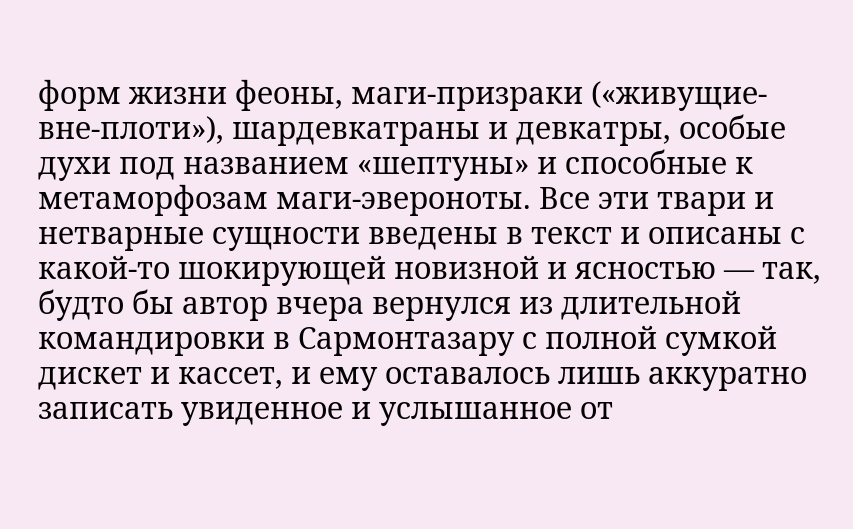форм жизни феоны, маги-призраки («живущие-вне-плоти»), шардевкатраны и девкатры, особые духи под названием «шептуны» и способные к метаморфозам маги-эвероноты. Все эти твари и нетварные сущности введены в текст и описаны с какой-то шокирующей новизной и ясностью — так, будто бы автор вчера вернулся из длительной командировки в Сармонтазару с полной сумкой дискет и кассет, и ему оставалось лишь аккуратно записать увиденное и услышанное от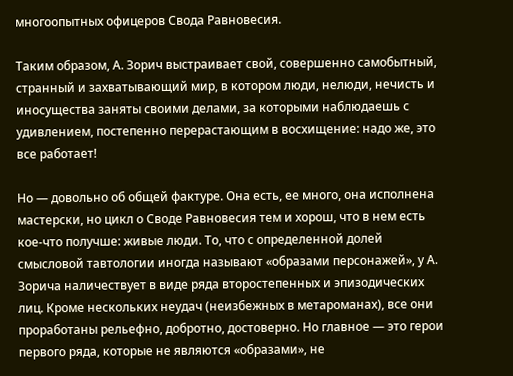многоопытных офицеров Свода Равновесия.

Таким образом, А. Зорич выстраивает свой, совершенно самобытный, странный и захватывающий мир, в котором люди, нелюди, нечисть и иносущества заняты своими делами, за которыми наблюдаешь с удивлением, постепенно перерастающим в восхищение: надо же, это все работает!

Но — довольно об общей фактуре. Она есть, ее много, она исполнена мастерски, но цикл о Своде Равновесия тем и хорош, что в нем есть кое-что получше: живые люди. То, что с определенной долей смысловой тавтологии иногда называют «образами персонажей», у А. Зорича наличествует в виде ряда второстепенных и эпизодических лиц. Кроме нескольких неудач (неизбежных в метароманах), все они проработаны рельефно, добротно, достоверно. Но главное — это герои первого ряда, которые не являются «образами», не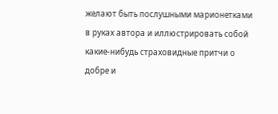желают быть послушными марионетками в руках автора и иллюстрировать собой какие-нибудь страховидные притчи о добре и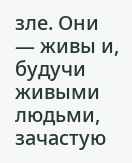зле. Они — живы и, будучи живыми людьми, зачастую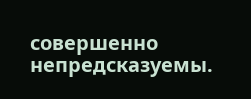совершенно непредсказуемы.